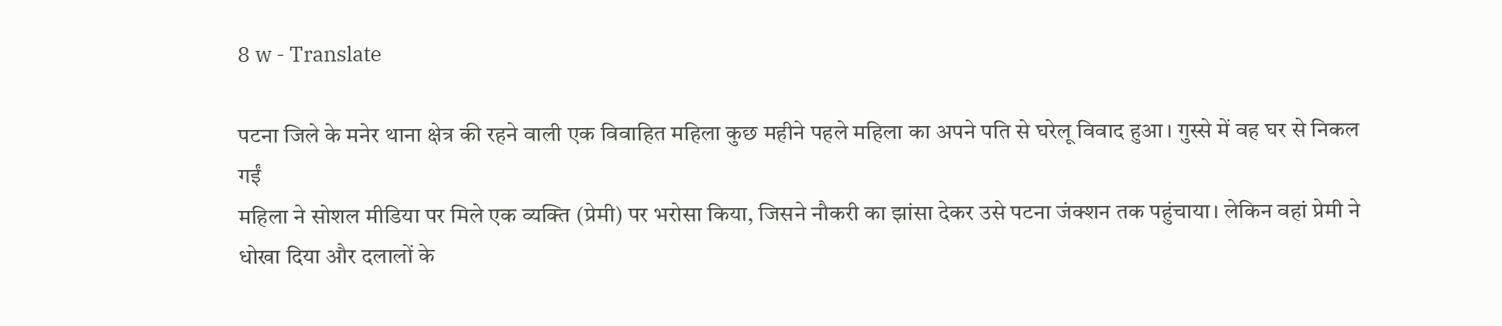8 w - Translate

पटना जिले के मनेर थाना क्षेत्र की रहने वाली एक विवाहित महिला कुछ महीने पहले महिला का अपने पति से घरेलू विवाद हुआ। गुस्से में वह घर से निकल गईं
महिला ने सोशल मीडिया पर मिले एक व्यक्ति (प्रेमी) पर भरोसा किया, जिसने नौकरी का झांसा देकर उसे पटना जंक्शन तक पहुंचाया। लेकिन वहां प्रेमी ने धोखा दिया और दलालों के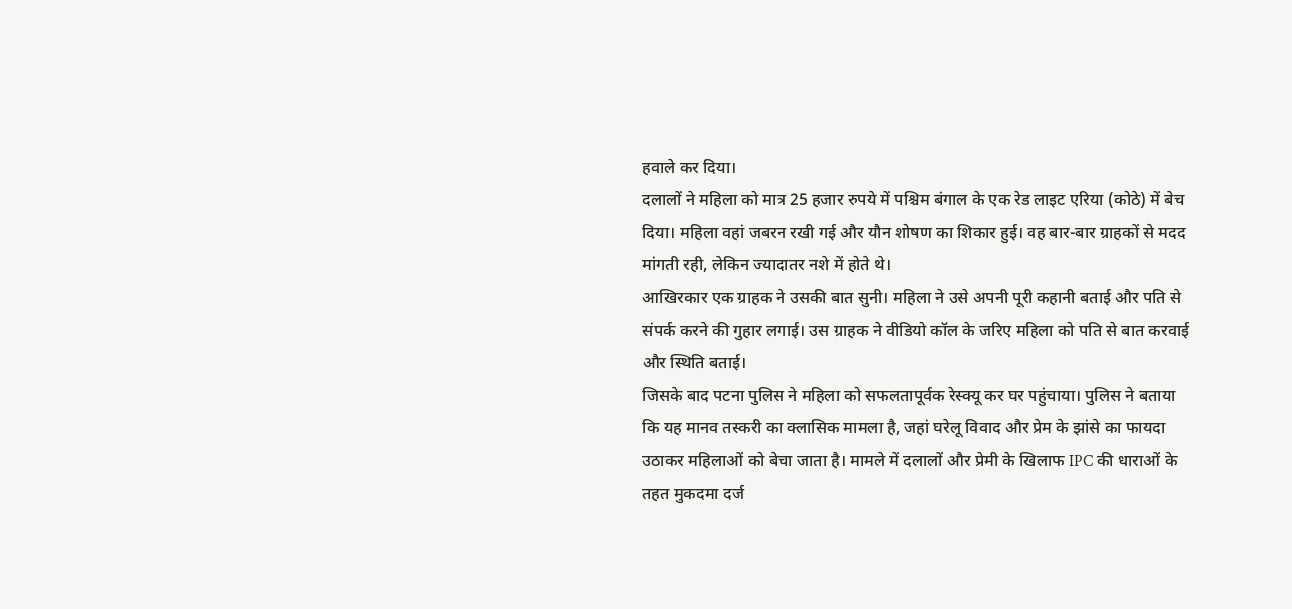हवाले कर दिया।
दलालों ने महिला को मात्र 25 हजार रुपये में पश्चिम बंगाल के एक रेड लाइट एरिया (कोठे) में बेच दिया। महिला वहां जबरन रखी गई और यौन शोषण का शिकार हुई। वह बार-बार ग्राहकों से मदद मांगती रही, लेकिन ज्यादातर नशे में होते थे।
आखिरकार एक ग्राहक ने उसकी बात सुनी। महिला ने उसे अपनी पूरी कहानी बताई और पति से संपर्क करने की गुहार लगाई। उस ग्राहक ने वीडियो कॉल के जरिए महिला को पति से बात करवाई और स्थिति बताई।
जिसके बाद पटना पुलिस ने महिला को सफलतापूर्वक रेस्क्यू कर घर पहुंचाया। पुलिस ने बताया कि यह मानव तस्करी का क्लासिक मामला है, जहां घरेलू विवाद और प्रेम के झांसे का फायदा उठाकर महिलाओं को बेचा जाता है। मामले में दलालों और प्रेमी के खिलाफ IPC की धाराओं के तहत मुकदमा दर्ज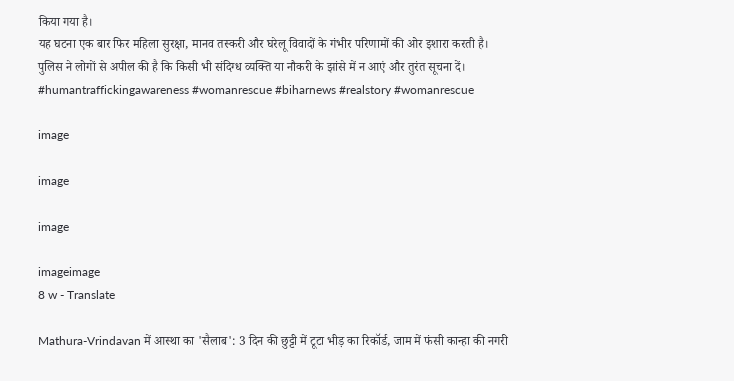किया गया है।
यह घटना एक बार फिर महिला सुरक्षा, मानव तस्करी और घरेलू विवादों के गंभीर परिणामों की ओर इशारा करती है। पुलिस ने लोगों से अपील की है कि किसी भी संदिग्ध व्यक्ति या नौकरी के झांसे में न आएं और तुरंत सूचना दें।
#humantraffickingawareness #womanrescue #biharnews #realstory #womanrescue

image

image

image

imageimage
8 w - Translate

Mathura-Vrindavan में आस्था का 'सैलाब': 3 दिन की छुट्टी में टूटा भीड़ का रिकॉर्ड, जाम में फंसी कान्हा की नगरी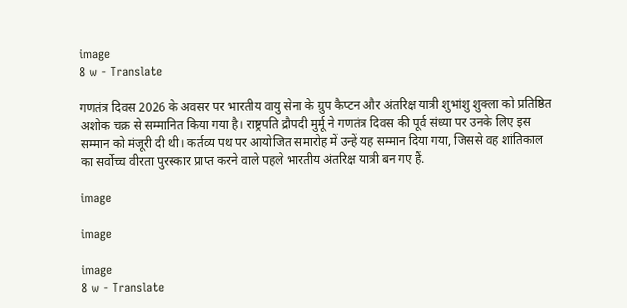image
8 w - Translate

गणतंत्र दिवस 2026 के अवसर पर भारतीय वायु सेना के ग्रुप कैप्टन और अंतरिक्ष यात्री शुभांशु शुक्ला को प्रतिष्ठित अशोक चक्र से सम्मानित किया गया है। राष्ट्रपति द्रौपदी मुर्मू ने गणतंत्र दिवस की पूर्व संध्या पर उनके लिए इस सम्मान को मंजूरी दी थी। कर्तव्य पथ पर आयोजित समारोह में उन्हें यह सम्मान दिया गया, जिससे वह शांतिकाल का सर्वोच्च वीरता पुरस्कार प्राप्त करने वाले पहले भारतीय अंतरिक्ष यात्री बन गए हैं.

image

image

image
8 w - Translate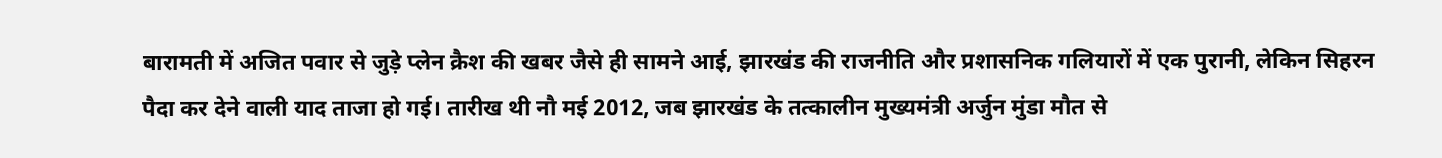बारामती में अजित पवार से जुड़े प्लेन क्रैश की खबर जैसे ही सामने आई, झारखंड की राजनीति और प्रशासनिक गलियारों में एक पुरानी, लेकिन सिहरन पैदा कर देने वाली याद ताजा हो गई। तारीख थी नौ मई 2012, जब झारखंड के तत्कालीन मुख्यमंत्री अर्जुन मुंडा मौत से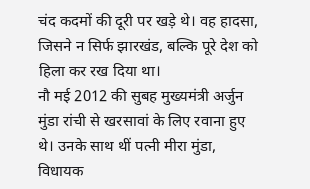चंद कदमों की दूरी पर खड़े थे। वह हादसा, जिसने न सिर्फ झारखंड, बल्कि पूरे देश को हिला कर रख दिया था।
नौ मई 2012 की सुबह मुख्यमंत्री अर्जुन मुंडा रांची से खरसावां के लिए रवाना हुए थे। उनके साथ थीं पत्नी मीरा मुंडा, विधायक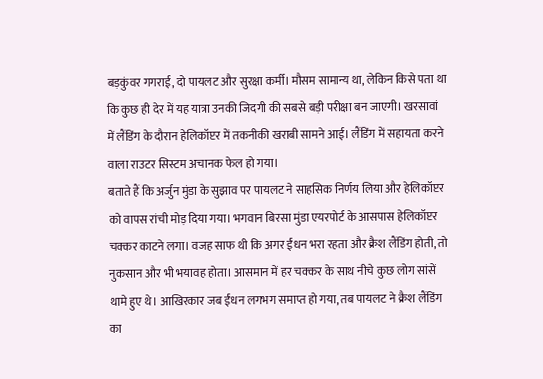बड़कुंवर गगराई, दो पायलट और सुरक्षा कर्मी। मौसम सामान्य था, लेकिन किसे पता था कि कुछ ही देर में यह यात्रा उनकी जिदगी की सबसे बड़ी परीक्षा बन जाएगी। खरसावां में लैंडिंग के दौरान हेलिकॉप्टर में तकनीकी खराबी सामने आई। लैंडिंग में सहायता करने वाला राउटर सिस्टम अचानक फेल हो गया।
बताते हैं कि अर्जुन मुंडा के सुझाव पर पायलट ने साहसिक निर्णय लिया और हेलिकॉप्टर को वापस रांची मोड़ दिया गया। भगवान बिरसा मुंडा एयरपोर्ट के आसपास हेलिकॉप्टर चक्कर काटने लगा। वजह साफ थी कि अगर ईंधन भरा रहता और क्रैश लैंडिंग होती, तो नुकसान और भी भयावह होता। आसमान में हर चक्कर के साथ नीचे कुछ लोग सांसें थामे हुए थे। आखिरकार जब ईंधन लगभग समाप्त हो गया, तब पायलट ने क्रैश लैंडिंग का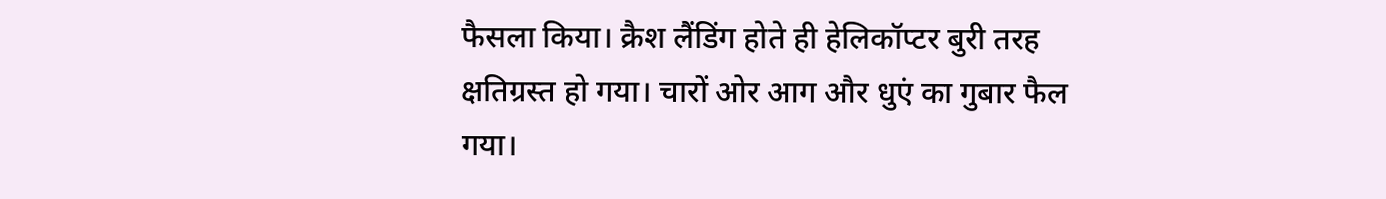फैसला किया। क्रैश लैंडिंग होते ही हेलिकॉप्टर बुरी तरह क्षतिग्रस्त हो गया। चारों ओर आग और धुएं का गुबार फैल गया।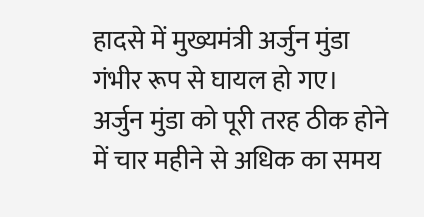हादसे में मुख्यमंत्री अर्जुन मुंडा गंभीर रूप से घायल हो गए। अर्जुन मुंडा को पूरी तरह ठीक होने में चार महीने से अधिक का समय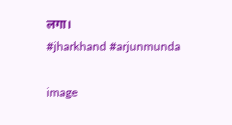लगा।
#jharkhand #arjunmunda

image